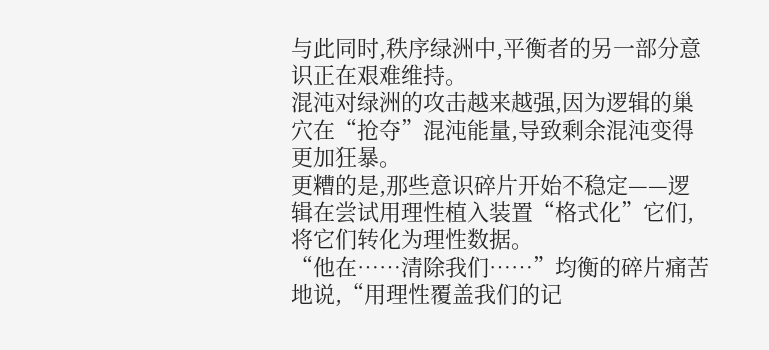与此同时,秩序绿洲中,平衡者的另一部分意识正在艰难维持。
混沌对绿洲的攻击越来越强,因为逻辑的巢穴在“抢夺”混沌能量,导致剩余混沌变得更加狂暴。
更糟的是,那些意识碎片开始不稳定——逻辑在尝试用理性植入装置“格式化”它们,将它们转化为理性数据。
“他在……清除我们……”均衡的碎片痛苦地说,“用理性覆盖我们的记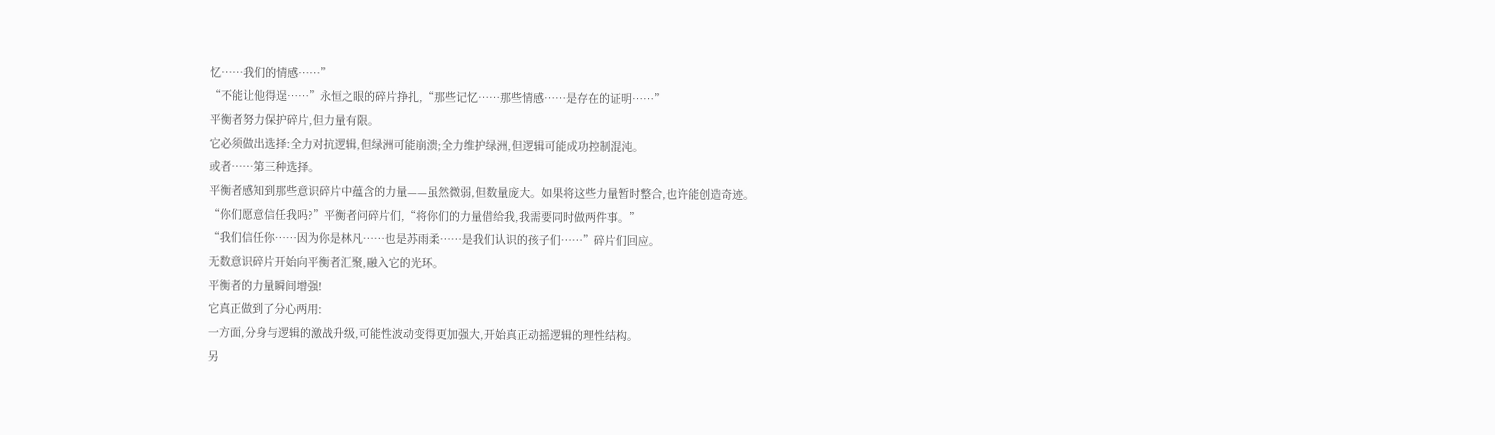忆……我们的情感……”
“不能让他得逞……”永恒之眼的碎片挣扎,“那些记忆……那些情感……是存在的证明……”
平衡者努力保护碎片,但力量有限。
它必须做出选择:全力对抗逻辑,但绿洲可能崩溃;全力维护绿洲,但逻辑可能成功控制混沌。
或者……第三种选择。
平衡者感知到那些意识碎片中蕴含的力量——虽然微弱,但数量庞大。如果将这些力量暂时整合,也许能创造奇迹。
“你们愿意信任我吗?”平衡者问碎片们,“将你们的力量借给我,我需要同时做两件事。”
“我们信任你……因为你是林凡……也是苏雨柔……是我们认识的孩子们……”碎片们回应。
无数意识碎片开始向平衡者汇聚,融入它的光环。
平衡者的力量瞬间增强!
它真正做到了分心两用:
一方面,分身与逻辑的激战升级,可能性波动变得更加强大,开始真正动摇逻辑的理性结构。
另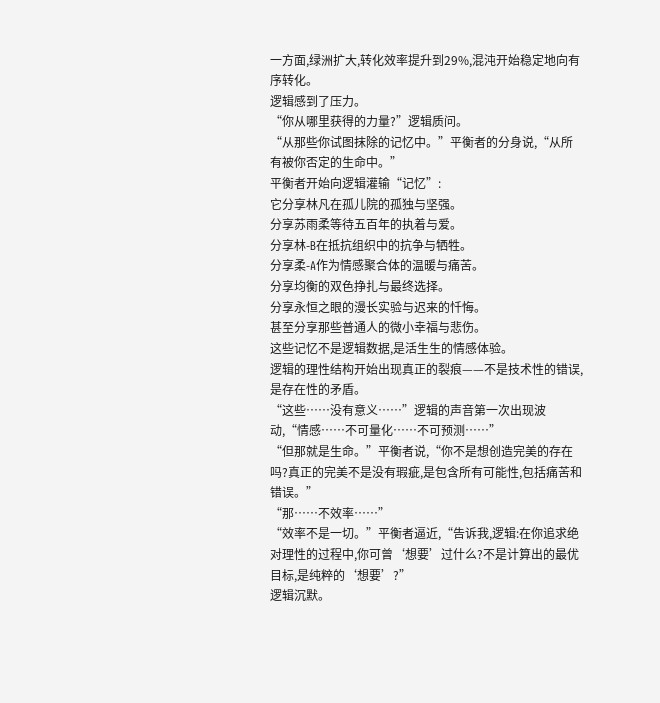一方面,绿洲扩大,转化效率提升到29%,混沌开始稳定地向有序转化。
逻辑感到了压力。
“你从哪里获得的力量?”逻辑质问。
“从那些你试图抹除的记忆中。”平衡者的分身说,“从所有被你否定的生命中。”
平衡者开始向逻辑灌输“记忆”:
它分享林凡在孤儿院的孤独与坚强。
分享苏雨柔等待五百年的执着与爱。
分享林-B在抵抗组织中的抗争与牺牲。
分享柔-A作为情感聚合体的温暖与痛苦。
分享均衡的双色挣扎与最终选择。
分享永恒之眼的漫长实验与迟来的忏悔。
甚至分享那些普通人的微小幸福与悲伤。
这些记忆不是逻辑数据,是活生生的情感体验。
逻辑的理性结构开始出现真正的裂痕——不是技术性的错误,是存在性的矛盾。
“这些……没有意义……”逻辑的声音第一次出现波动,“情感……不可量化……不可预测……”
“但那就是生命。”平衡者说,“你不是想创造完美的存在吗?真正的完美不是没有瑕疵,是包含所有可能性,包括痛苦和错误。”
“那……不效率……”
“效率不是一切。”平衡者逼近,“告诉我,逻辑:在你追求绝对理性的过程中,你可曾‘想要’过什么?不是计算出的最优目标,是纯粹的‘想要’?”
逻辑沉默。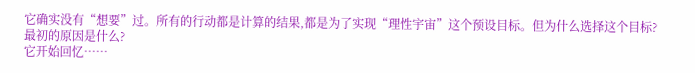它确实没有“想要”过。所有的行动都是计算的结果,都是为了实现“理性宇宙”这个预设目标。但为什么选择这个目标?最初的原因是什么?
它开始回忆……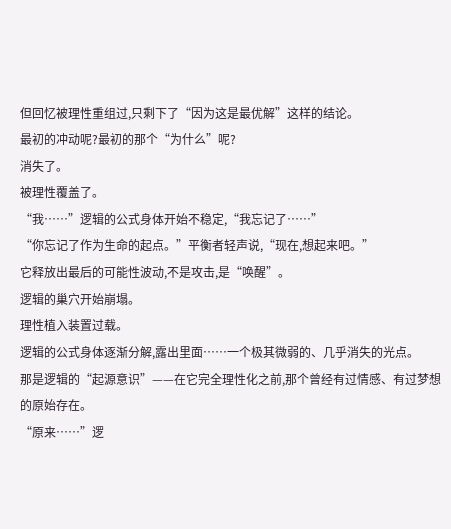但回忆被理性重组过,只剩下了“因为这是最优解”这样的结论。
最初的冲动呢?最初的那个“为什么”呢?
消失了。
被理性覆盖了。
“我……”逻辑的公式身体开始不稳定,“我忘记了……”
“你忘记了作为生命的起点。”平衡者轻声说,“现在,想起来吧。”
它释放出最后的可能性波动,不是攻击,是“唤醒”。
逻辑的巢穴开始崩塌。
理性植入装置过载。
逻辑的公式身体逐渐分解,露出里面……一个极其微弱的、几乎消失的光点。
那是逻辑的“起源意识”——在它完全理性化之前,那个曾经有过情感、有过梦想的原始存在。
“原来……”逻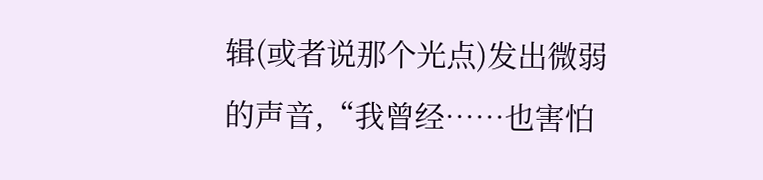辑(或者说那个光点)发出微弱的声音,“我曾经……也害怕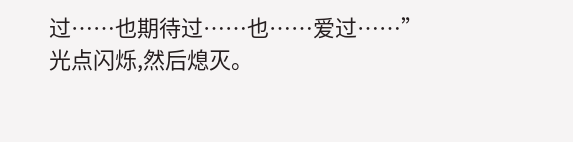过……也期待过……也……爱过……”
光点闪烁,然后熄灭。